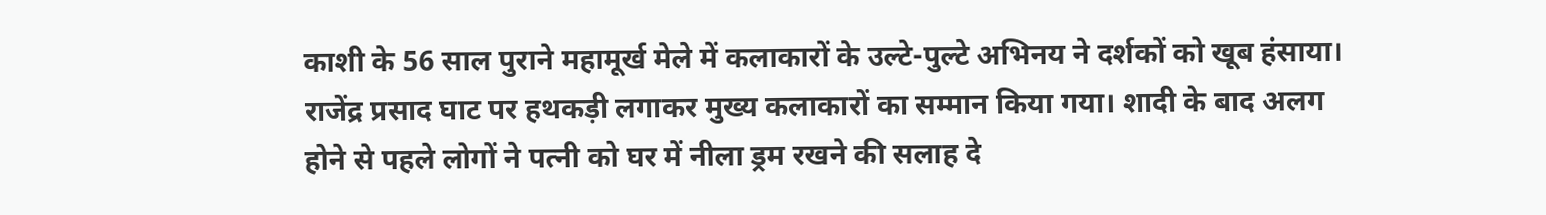काशी के 56 साल पुराने महामूर्ख मेले में कलाकारों के उल्टे-पुल्टे अभिनय ने दर्शकों को खूब हंसाया। राजेंद्र प्रसाद घाट पर हथकड़ी लगाकर मुख्य कलाकारों का सम्मान किया गया। शादी के बाद अलग होने से पहले लोगों ने पत्नी को घर में नीला ड्रम रखने की सलाह दे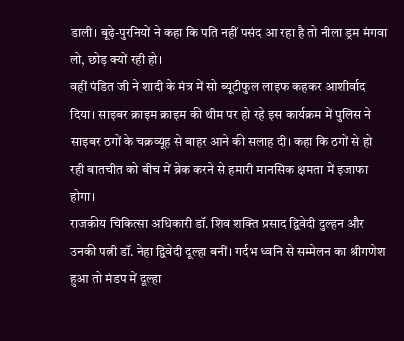डाली। बूढ़े-पुरनियों ने कहा कि पति नहीं पसंद आ रहा है तो नीला ड्रम मंगवा लो, छोड़ क्यों रही हो।
वहीं पंडित जी ने शादी के मंत्र में सो ब्यूटीफुल लाइफ कहकर आशीर्वाद दिया। साइबर क्राइम क्राइम की थीम पर हो रहे इस कार्यक्रम में पुलिस ने साइबर ठगों के चक्रव्यूह से बाहर आने की सलाह दी। कहा कि ठगों से हो रही बातचीत को बीच में ब्रेक करने से हमारी मानसिक क्षमता में इजाफा होगा।
राजकीय चिकित्सा अधिकारी डॉ. शिव शक्ति प्रसाद द्विवेदी दुल्हन और उनकी पत्नी डॉ. नेहा द्विवेदी दूल्हा बनीं। गर्दभ ध्वनि से सम्मेलन का श्रीगणेश हुआ तो मंडप में दूल्हा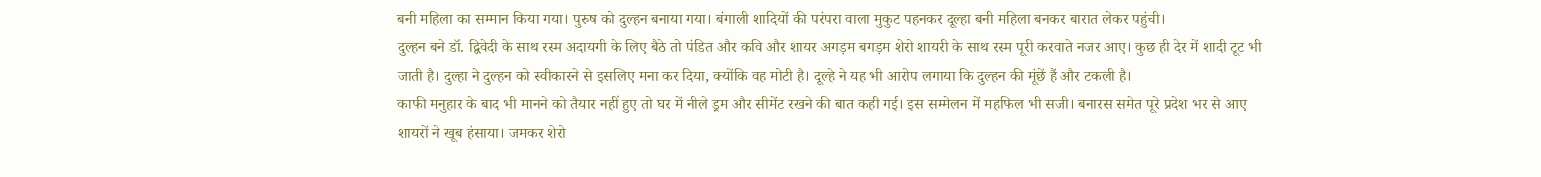बनी महिला का सम्मान किया गया। पुरुष को दुल्हन बनाया गया। बंगाली शादियों की परंपरा वाला मुकुट पहनकर दूल्हा बनी महिला बनकर बारात लेकर पहुंची।
दुल्हन बने डॉ. द्विवेदी के साथ रस्म अदायगी के लिए बैठे तो पंडित और कवि और शायर अगड़म बगड़म शेरो शायरी के साथ रस्म पूरी करवाते नजर आए। कुछ ही देर में शादी टूट भी जाती है। दुल्हा ने दुल्हन को स्वीकारने से इसलिए मना कर दिया, क्योंकि वह मोटी है। दूल्हे ने यह भी आरोप लगाया कि दुल्हन की मूंछें हैं और टकली है।
काफी मनुहार के बाद भी मानने को तैयार नहीं हुए तो घर में नीले ड्रम और सीमेंट रखने की बात कही गई। इस सम्मेलन में महफिल भी सजी। बनारस समेत पूरे प्रदेश भर से आए शायरों ने खूब हंसाया। जमकर शेरो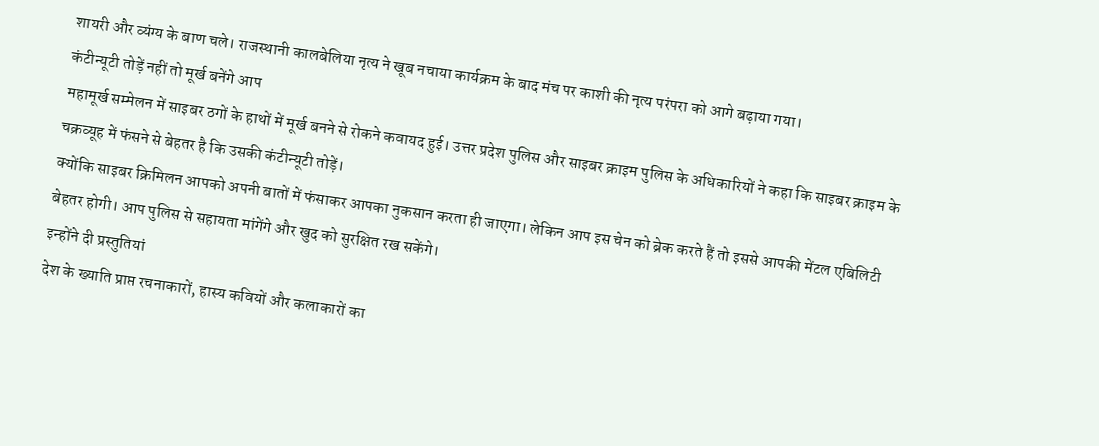शायरी और व्यंग्य के बाण चले। राजस्थानी कालबेलिया नृत्य ने खूब नचाया कार्यक्रम के बाद मंच पर काशी की नृत्य परंपरा को आगे बढ़ाया गया।
कंटीन्यूटी तोड़ें नहीं तो मूर्ख बनेंगे आप
महामूर्ख सम्मेलन में साइबर ठगों के हाथों में मूर्ख बनने से रोकने कवायद हुई। उत्तर प्रदेश पुलिस और साइबर क्राइम पुलिस के अधिकारियों ने कहा कि साइबर क्राइम के चक्रव्यूह में फंसने से बेहतर है कि उसकी कंटीन्यूटी तोड़ें।
क्योंकि साइबर क्रिमिलन आपको अपनी बातों में फंसाकर आपका नुकसान करता ही जाएगा। लेकिन आप इस चेन को ब्रेक करते हैं तो इससे आपकी मेंटल एबिलिटी बेहतर होगी। आप पुलिस से सहायता मांगेंगे और खुद को सुरक्षित रख सकेंगे।
इन्होंने दी प्रस्तुतियां
देश के ख्याति प्राप्त रचनाकारों, हास्य कवियों और कलाकारों का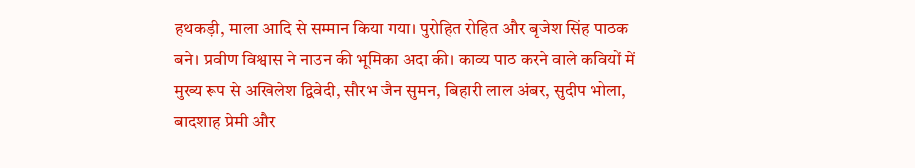हथकड़ी, माला आदि से सम्मान किया गया। पुरोहित रोहित और बृजेश सिंह पाठक बने। प्रवीण विश्वास ने नाउन की भूमिका अदा की। काव्य पाठ करने वाले कवियों में मुख्य रूप से अखिलेश द्विवेदी, सौरभ जैन सुमन, बिहारी लाल अंबर, सुदीप भोला, बादशाह प्रेमी और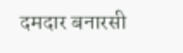दमदार बनारसी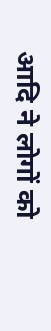आदि ने लोगों को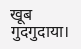खूब गुदगुदाया।